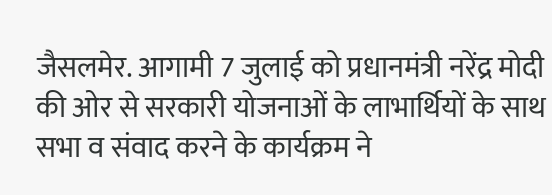जैसलमेर. आगामी 7 जुलाई को प्रधानमंत्री नरेंद्र मोदी की ओर से सरकारी योजनाओं के लाभार्थियों के साथ सभा व संवाद करने के कार्यक्रम ने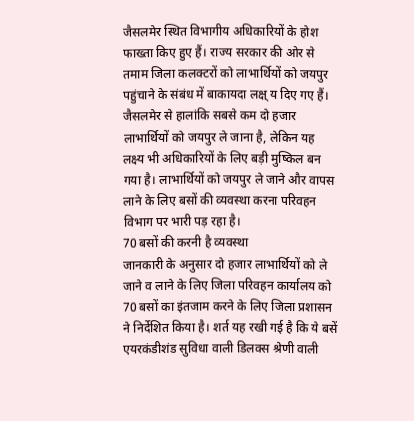जैसलमेर स्थित विभागीय अधिकारियों के होश फाख्ता किए हुए हैं। राज्य सरकार की ओर से तमाम जिला कलक्टरों को लाभार्थियों को जयपुर पहुंचाने के संबंध में बाकायदा लक्ष् य दिए गए हैं। जैसलमेर से हालांकि सबसे कम दो हजार लाभार्थियों को जयपुर ले जाना है, लेकिन यह लक्ष्य भी अधिकारियों के लिए बड़ी मुष्किल बन गया है। लाभार्थियों को जयपुर ले जाने और वापस लाने के लिए बसों की व्यवस्था करना परिवहन विभाग पर भारी पड़ रहा है।
70 बसों की करनी है व्यवस्था
जानकारी के अनुसार दो हजार लाभार्थियों को ले जाने व लाने के लिए जिला परिवहन कार्यालय को 70 बसों का इंतजाम करने के लिए जिला प्रशासन ने निर्देशित किया है। शर्त यह रखी गई है कि ये बसें एयरकंडीशंड सुविधा वाली डिलक्स श्रेणी वाली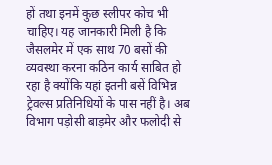हों तथा इनमें कुछ स्लीपर कोच भी चाहिए। यह जानकारी मिली है कि जैसलमेर में एक साथ 70 बसों की व्यवस्था करना कठिन कार्य साबित हो रहा है क्योंकि यहां इतनी बसें विभिन्न ट्रेवल्स प्रतिनिधियों के पास नहीं है। अब विभाग पड़ोसी बाड़मेर और फलोदी से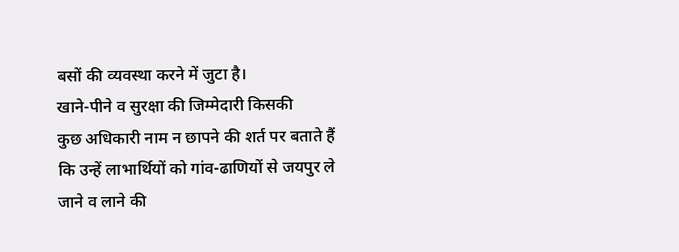बसों की व्यवस्था करने में जुटा है।
खाने-पीने व सुरक्षा की जिम्मेदारी किसकी
कुछ अधिकारी नाम न छापने की शर्त पर बताते हैं कि उन्हें लाभार्थियों को गांव-ढाणियों से जयपुर ले जाने व लाने की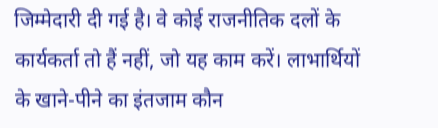जिम्मेदारी दी गई है। वे कोई राजनीतिक दलों के कार्यकर्ता तो हैं नहीं, जो यह काम करें। लाभार्थियों के खाने-पीने का इंतजाम कौन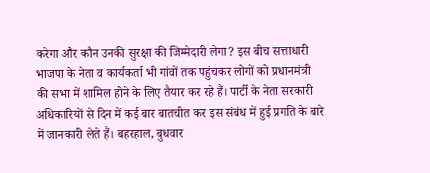करेगा और कौन उनकी सुरक्षा की जिम्मेदारी लेगा? इस बीच सत्ताधारी भाजपा के नेता व कार्यकर्ता भी गांवों तक पहुंचकर लोगों को प्रधानमंत्री की सभा में शामिल होने के लिए तैयार कर रहे हैं। पार्टी के नेता सरकारी अधिकारियों से दिन में कई बार बातचीत कर इस संबंध में हुई प्रगति के बारे में जानकारी लेते हैं। बहरहाल, बुधवार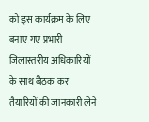को इस कार्यक्रम के लिए बनाए गए प्रभारी जिलास्तरीय अधिकारियों के साथ बैठक कर तैयारियों की जानकारी लेने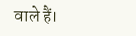वाले हैं।